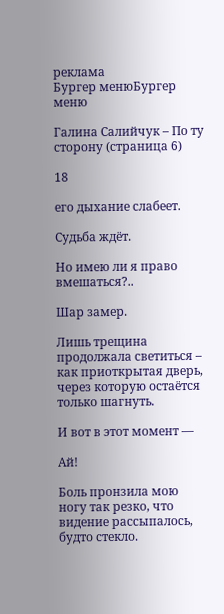реклама
Бургер менюБургер меню

Галина Салийчук – По ту сторону (страница 6)

18

его дыхание слабеет.

Судьба ждёт.

Но имею ли я право вмешаться?..

Шар замер.

Лишь трещина продолжала светиться – как приоткрытая дверь, через которую остаётся только шагнуть.

И вот в этот момент —

Ай!

Боль пронзила мою ногу так резко, что видение рассыпалось, будто стекло.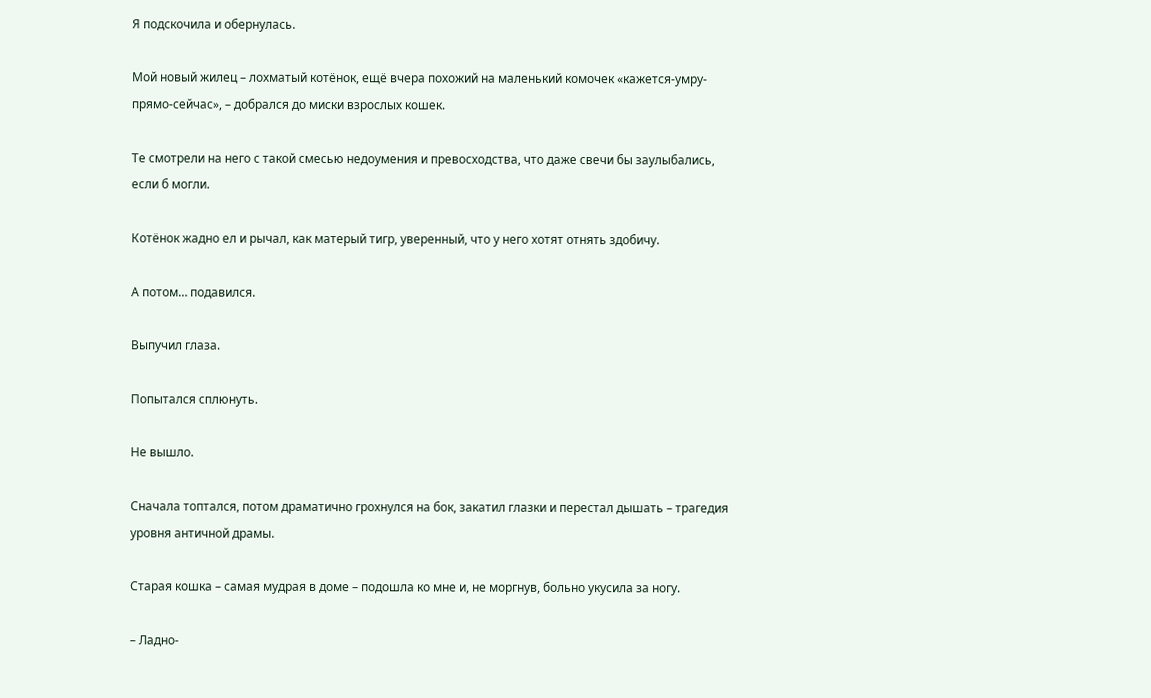Я подскочила и обернулась.

Мой новый жилец – лохматый котёнок, ещё вчера похожий на маленький комочек «кажется-умру-прямо-сейчас», – добрался до миски взрослых кошек.

Те смотрели на него с такой смесью недоумения и превосходства, что даже свечи бы заулыбались, если б могли.

Котёнок жадно ел и рычал, как матерый тигр, уверенный, что у него хотят отнять здобичу.

А потом… подавился.

Выпучил глаза.

Попытался сплюнуть.

Не вышло.

Сначала топтался, потом драматично грохнулся на бок, закатил глазки и перестал дышать – трагедия уровня античной драмы.

Старая кошка – самая мудрая в доме – подошла ко мне и, не моргнув, больно укусила за ногу.

– Ладно-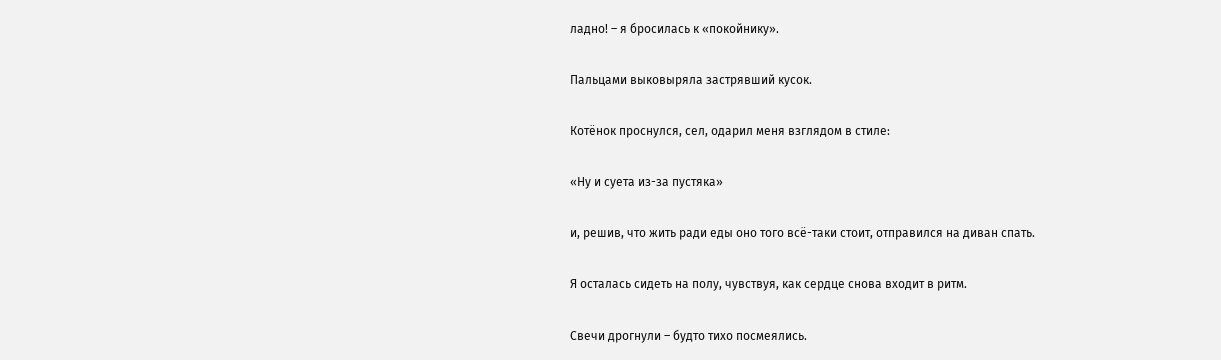ладно! – я бросилась к «покойнику».

Пальцами выковыряла застрявший кусок.

Котёнок проснулся, сел, одарил меня взглядом в стиле:

«Ну и суета из-за пустяка»

и, решив, что жить ради еды оно того всё-таки стоит, отправился на диван спать.

Я осталась сидеть на полу, чувствуя, как сердце снова входит в ритм.

Свечи дрогнули – будто тихо посмеялись.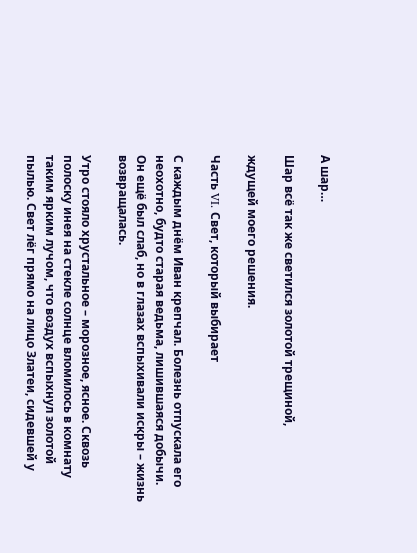А шар…

Шар всё так же светился золотой трещиной,

ждущей моего решения.

Часть VI. Свет, который выбирает

С каждым днём Иван крепчал. Болезнь отпускала его неохотно, будто старая ведьма, лишившаяся добычи. Он ещё был слаб, но в глазах вспыхивали искры – жизнь возвращалась.

Утро стояло хрустальное – морозное, ясное. Сквозь полоску инея на стекле солнце вломилось в комнату таким ярким лучом, что воздух вспыхнул золотой пылью. Свет лёг прямо на лицо Златеи, сидевшей у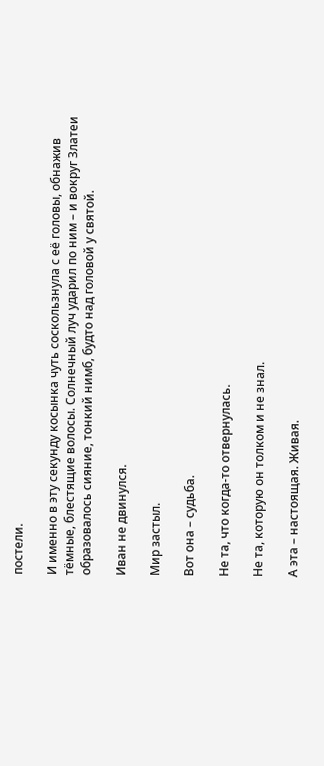постели.

И именно в эту секунду косынка чуть соскользнула с её головы, обнажив тёмные, блестящие волосы. Солнечный луч ударил по ним – и вокруг Златеи образовалось сияние, тонкий нимб, будто над головой у святой.

Иван не двинулся.

Мир застыл.

Вот она – судьба.

Не та, что когда-то отвернулась.

Не та, которую он толком и не знал.

А эта – настоящая. Живая.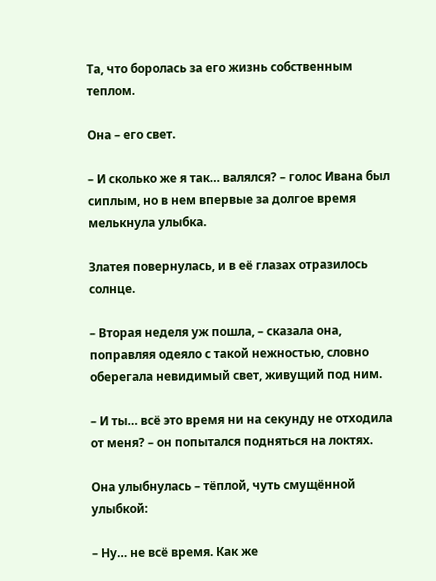Та, что боролась за его жизнь собственным теплом.

Она – его свет.

– И сколько же я так… валялся? – голос Ивана был сиплым, но в нем впервые за долгое время мелькнула улыбка.

Златея повернулась, и в её глазах отразилось солнце.

– Вторая неделя уж пошла, – сказала она, поправляя одеяло с такой нежностью, словно оберегала невидимый свет, живущий под ним.

– И ты… всё это время ни на секунду не отходила от меня? – он попытался подняться на локтях.

Она улыбнулась – тёплой, чуть смущённой улыбкой:

– Ну… не всё время. Как же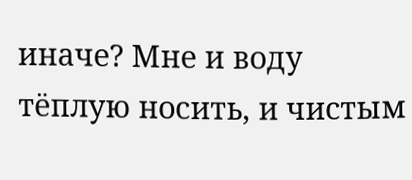иначе? Мне и воду тёплую носить, и чистым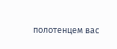полотенцем вас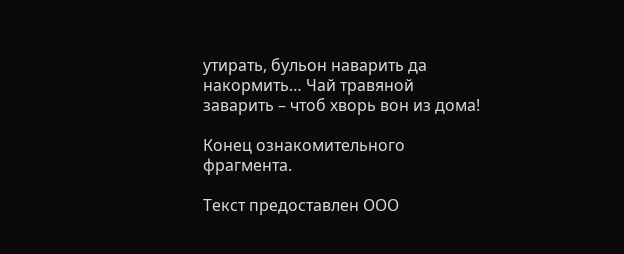утирать, бульон наварить да накормить… Чай травяной заварить – чтоб хворь вон из дома!

Конец ознакомительного фрагмента.

Текст предоставлен ООО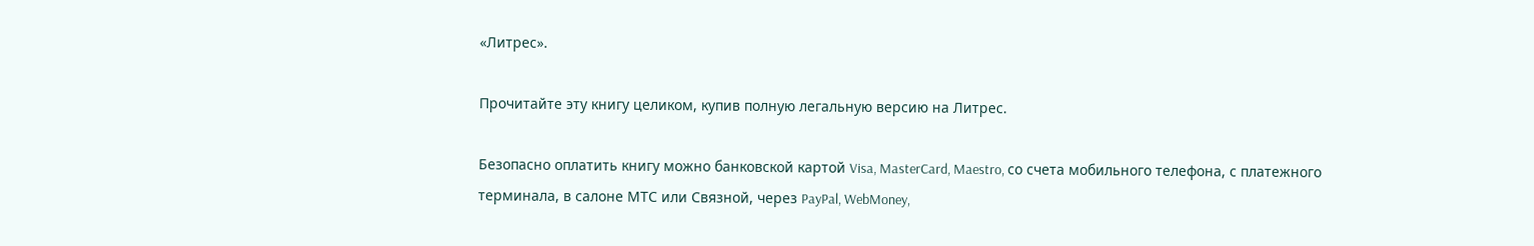«Литрес».

Прочитайте эту книгу целиком, купив полную легальную версию на Литрес.

Безопасно оплатить книгу можно банковской картой Visa, MasterCard, Maestro, со счета мобильного телефона, с платежного терминала, в салоне МТС или Связной, через PayPal, WebMoney,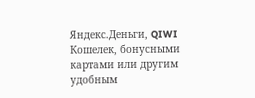Яндекс.Деньги, QIWI Кошелек, бонусными картами или другим удобным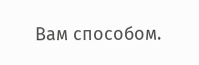Вам способом.